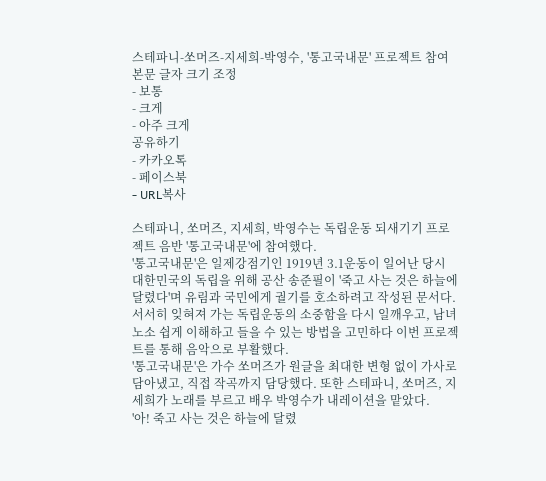스테파니-쏘머즈-지세희-박영수, '통고국내문' 프로젝트 참여
본문 글자 크기 조정
- 보통
- 크게
- 아주 크게
공유하기
- 카카오톡
- 페이스북
- URL복사

스테파니, 쏘머즈, 지세희, 박영수는 독립운동 되새기기 프로젝트 음반 '통고국내문'에 참여했다.
'통고국내문'은 일제강점기인 1919년 3.1운동이 일어난 당시 대한민국의 독립을 위해 공산 송준필이 '죽고 사는 것은 하늘에 달렸다'며 유림과 국민에게 궐기를 호소하려고 작성된 문서다. 서서히 잊혀져 가는 독립운동의 소중함을 다시 일깨우고, 남녀노소 쉽게 이해하고 들을 수 있는 방법을 고민하다 이번 프로젝트를 통해 음악으로 부활했다.
'통고국내문'은 가수 쏘머즈가 원글을 최대한 변형 없이 가사로 담아냈고, 직접 작곡까지 담당했다. 또한 스테파니, 쏘머즈, 지세희가 노래를 부르고 배우 박영수가 내레이션을 맡았다.
'아! 죽고 사는 것은 하늘에 달렸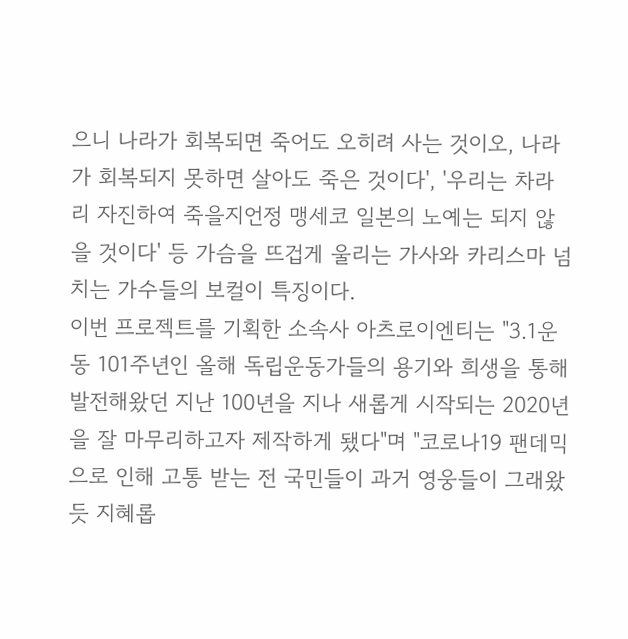으니 나라가 회복되면 죽어도 오히려 사는 것이오, 나라가 회복되지 못하면 살아도 죽은 것이다', '우리는 차라리 자진하여 죽을지언정 맹세코 일본의 노예는 되지 않을 것이다' 등 가슴을 뜨겁게 울리는 가사와 카리스마 넘치는 가수들의 보컬이 특징이다.
이번 프로젝트를 기획한 소속사 아츠로이엔티는 "3.1운동 101주년인 올해 독립운동가들의 용기와 희생을 통해 발전해왔던 지난 100년을 지나 새롭게 시작되는 2020년을 잘 마무리하고자 제작하게 됐다"며 "코로나19 팬데믹으로 인해 고통 받는 전 국민들이 과거 영웅들이 그래왔듯 지혜롭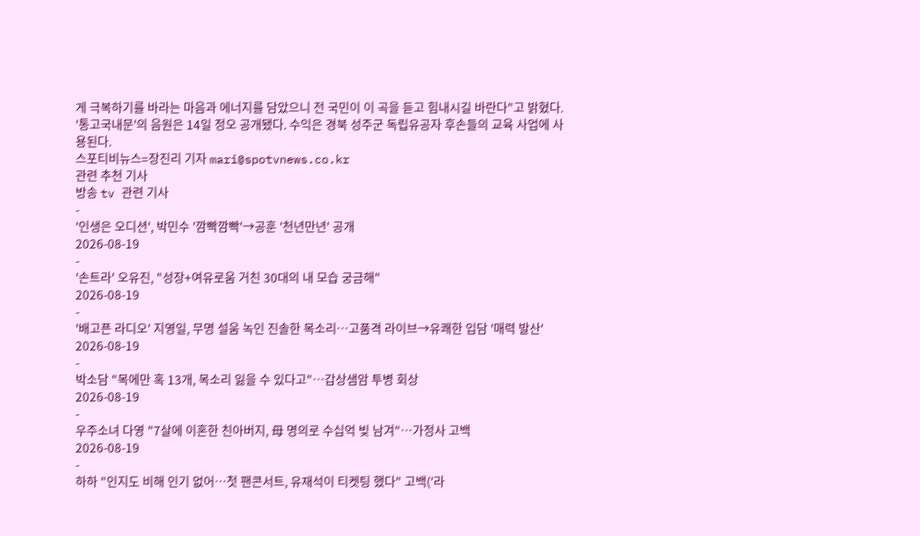게 극복하기를 바라는 마음과 에너지를 담았으니 전 국민이 이 곡을 듣고 힘내시길 바란다"고 밝혔다.
'통고국내문'의 음원은 14일 정오 공개됐다. 수익은 경북 성주군 독립유공자 후손들의 교육 사업에 사용된다.
스포티비뉴스=장진리 기자 mari@spotvnews.co.kr
관련 추천 기사
방송 tv 관련 기사
-
'인생은 오디션', 박민수 '깜빡깜빡'→공훈 '천년만년' 공개
2026-08-19
-
'손트라' 오유진, "성장+여유로움 거친 30대의 내 모습 궁금해"
2026-08-19
-
'배고픈 라디오' 지영일, 무명 설움 녹인 진솔한 목소리…고품격 라이브→유쾌한 입담 '매력 발산'
2026-08-19
-
박소담 "목에만 혹 13개, 목소리 잃을 수 있다고"…갑상샘암 투병 회상
2026-08-19
-
우주소녀 다영 "7살에 이혼한 친아버지, 母 명의로 수십억 빚 남겨"…가정사 고백
2026-08-19
-
하하 "인지도 비해 인기 없어…첫 팬콘서트, 유재석이 티켓팅 했다" 고백('라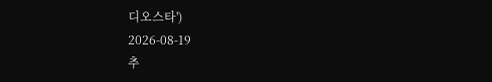디오스타')
2026-08-19
추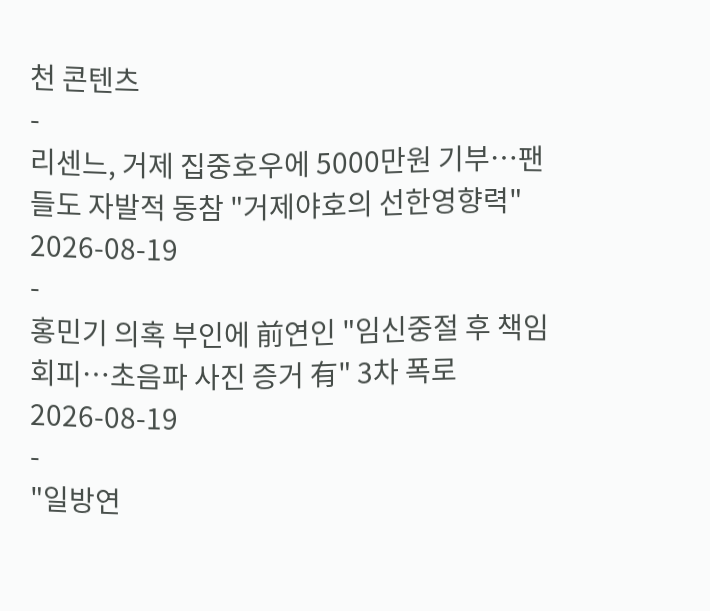천 콘텐츠
-
리센느, 거제 집중호우에 5000만원 기부…팬들도 자발적 동참 "거제야호의 선한영향력"
2026-08-19
-
홍민기 의혹 부인에 前연인 "임신중절 후 책임 회피…초음파 사진 증거 有" 3차 폭로
2026-08-19
-
"일방연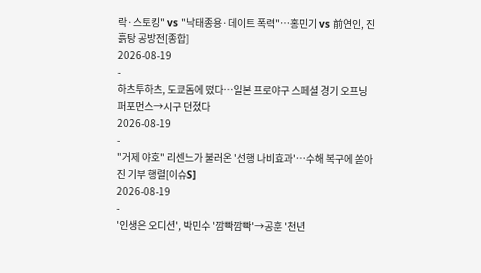락·스토킹" vs "낙태종용·데이트 폭력"…홍민기 vs 前연인, 진흙탕 공방전[종합]
2026-08-19
-
하츠투하츠, 도쿄돔에 떴다…일본 프로야구 스페셜 경기 오프닝 퍼포먼스→시구 던졌다
2026-08-19
-
"거제 야호" 리센느가 불러온 '선행 나비효과'…수해 복구에 쏟아진 기부 행렬[이슈S]
2026-08-19
-
'인생은 오디션', 박민수 '깜빡깜빡'→공훈 '천년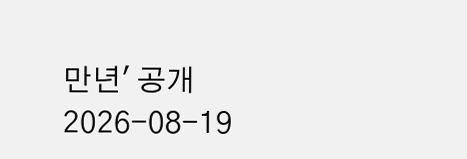만년' 공개
2026-08-19